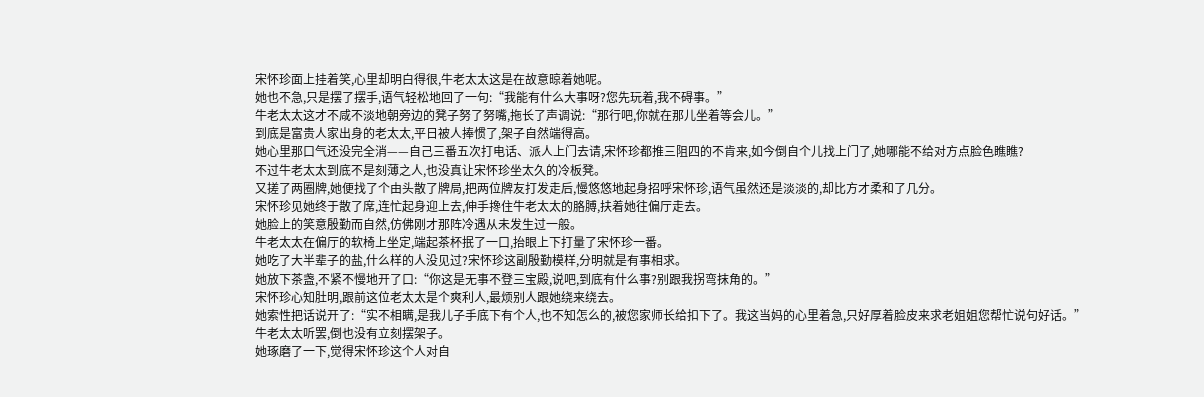宋怀珍面上挂着笑,心里却明白得很,牛老太太这是在故意晾着她呢。
她也不急,只是摆了摆手,语气轻松地回了一句:“我能有什么大事呀?您先玩着,我不碍事。”
牛老太太这才不咸不淡地朝旁边的凳子努了努嘴,拖长了声调说:“那行吧,你就在那儿坐着等会儿。”
到底是富贵人家出身的老太太,平日被人捧惯了,架子自然端得高。
她心里那口气还没完全消——自己三番五次打电话、派人上门去请,宋怀珍都推三阻四的不肯来,如今倒自个儿找上门了,她哪能不给对方点脸色瞧瞧?
不过牛老太太到底不是刻薄之人,也没真让宋怀珍坐太久的冷板凳。
又搓了两圈牌,她便找了个由头散了牌局,把两位牌友打发走后,慢悠悠地起身招呼宋怀珍,语气虽然还是淡淡的,却比方才柔和了几分。
宋怀珍见她终于散了席,连忙起身迎上去,伸手搀住牛老太太的胳膊,扶着她往偏厅走去。
她脸上的笑意殷勤而自然,仿佛刚才那阵冷遇从未发生过一般。
牛老太太在偏厅的软椅上坐定,端起茶杯抿了一口,抬眼上下打量了宋怀珍一番。
她吃了大半辈子的盐,什么样的人没见过?宋怀珍这副殷勤模样,分明就是有事相求。
她放下茶盏,不紧不慢地开了口:“你这是无事不登三宝殿,说吧,到底有什么事?别跟我拐弯抹角的。”
宋怀珍心知肚明,跟前这位老太太是个爽利人,最烦别人跟她绕来绕去。
她索性把话说开了:“实不相瞒,是我儿子手底下有个人,也不知怎么的,被您家师长给扣下了。我这当妈的心里着急,只好厚着脸皮来求老姐姐您帮忙说句好话。”
牛老太太听罢,倒也没有立刻摆架子。
她琢磨了一下,觉得宋怀珍这个人对自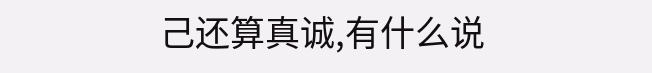己还算真诚,有什么说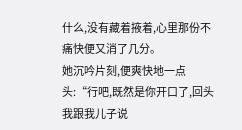什么,没有藏着掖着,心里那份不痛快便又消了几分。
她沉吟片刻,便爽快地一点头:“行吧,既然是你开口了,回头我跟我儿子说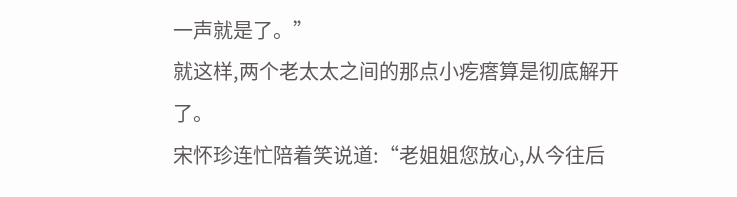一声就是了。”
就这样,两个老太太之间的那点小疙瘩算是彻底解开了。
宋怀珍连忙陪着笑说道:“老姐姐您放心,从今往后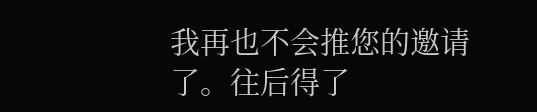我再也不会推您的邀请了。往后得了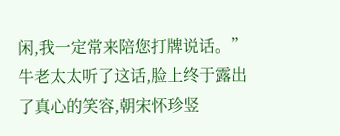闲,我一定常来陪您打牌说话。”
牛老太太听了这话,脸上终于露出了真心的笑容,朝宋怀珍竖